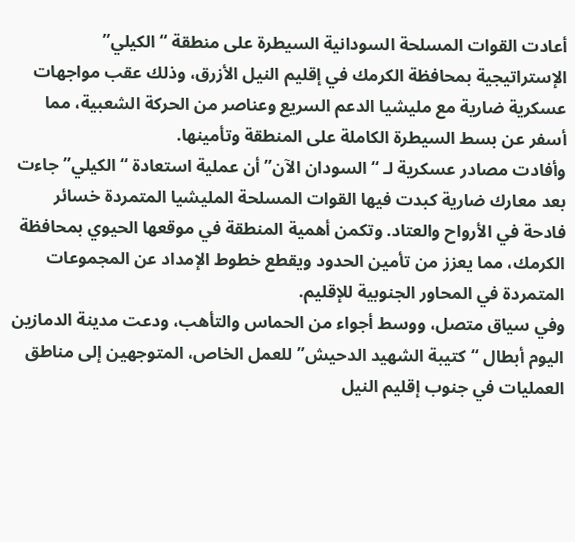أعادت القوات المسلحة السودانية السيطرة على منطقة “الكيلي” الإستراتيجية بمحافظة الكرمك في إقليم النيل الأزرق، وذلك عقب مواجهات عسكرية ضارية مع مليشيا الدعم السريع وعناصر من الحركة الشعبية، مما أسفر عن بسط السيطرة الكاملة على المنطقة وتأمينها.
وأفادت مصادر عسكرية لـ “السودان الآن” أن عملية استعادة “الكيلي” جاءت بعد معارك ضارية كبدت فيها القوات المسلحة المليشيا المتمردة خسائر فادحة في الأرواح والعتاد. وتكمن أهمية المنطقة في موقعها الحيوي بمحافظة الكرمك، مما يعزز من تأمين الحدود ويقطع خطوط الإمداد عن المجموعات المتمردة في المحاور الجنوبية للإقليم.
وفي سياق متصل، ووسط أجواء من الحماس والتأهب، ودعت مدينة الدمازين اليوم أبطال “كتيبة الشهيد الدحيش” للعمل الخاص، المتوجهين إلى مناطق العمليات في جنوب إقليم النيل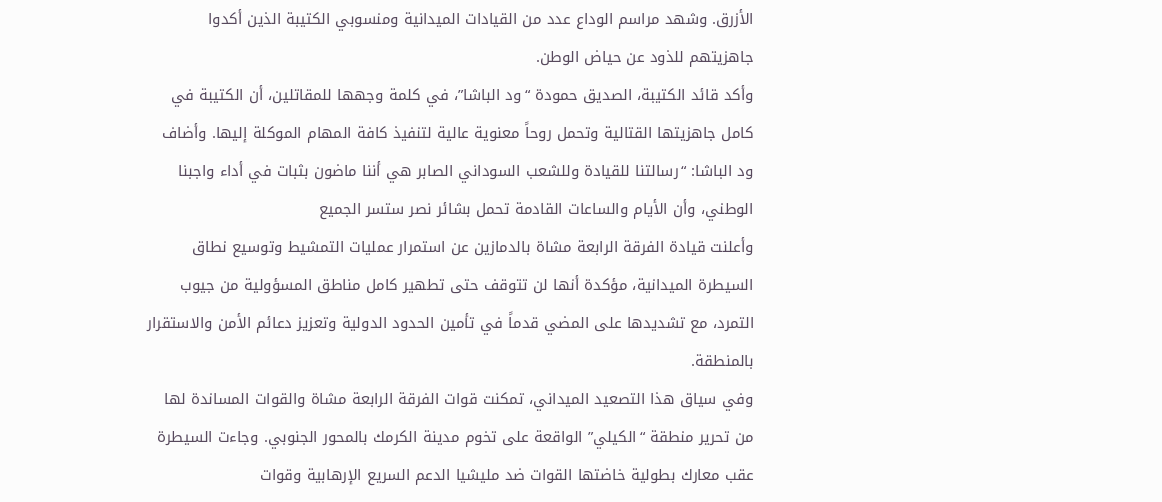الأزرق. وشهد مراسم الوداع عدد من القيادات الميدانية ومنسوبي الكتيبة الذين أكدوا جاهزيتهم للذود عن حياض الوطن.
وأكد قائد الكتيبة، الصديق حمودة “ود الباشا”، في كلمة وجهها للمقاتلين، أن الكتيبة في كامل جاهزيتها القتالية وتحمل روحاً معنوية عالية لتنفيذ كافة المهام الموكلة إليها. وأضاف ود الباشا: “رسالتنا للقيادة وللشعب السوداني الصابر هي أننا ماضون بثبات في أداء واجبنا الوطني، وأن الأيام والساعات القادمة تحمل بشائر نصر ستسر الجميع
وأعلنت قيادة الفرقة الرابعة مشاة بالدمازين عن استمرار عمليات التمشيط وتوسيع نطاق السيطرة الميدانية، مؤكدة أنها لن تتوقف حتى تطهير كامل مناطق المسؤولية من جيوب التمرد، مع تشديدها على المضي قدماً في تأمين الحدود الدولية وتعزيز دعائم الأمن والاستقرار بالمنطقة.
وفي سياق هذا التصعيد الميداني، تمكنت قوات الفرقة الرابعة مشاة والقوات المساندة لها من تحرير منطقة “الكيلي” الواقعة على تخوم مدينة الكرمك بالمحور الجنوبي. وجاءت السيطرة عقب معارك بطولية خاضتها القوات ضد مليشيا الدعم السريع الإرهابية وقوات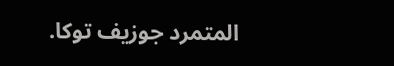المتمرد جوزيف توكا.